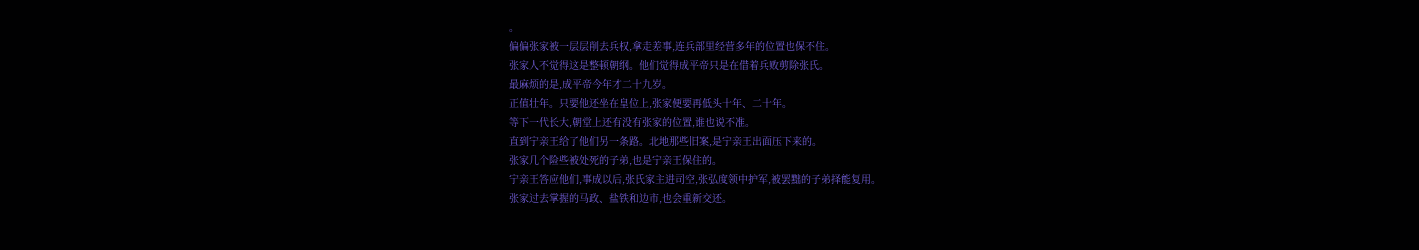。
偏偏张家被一层层削去兵权,拿走差事,连兵部里经营多年的位置也保不住。
张家人不觉得这是整顿朝纲。他们觉得成平帝只是在借着兵败剪除张氏。
最麻烦的是,成平帝今年才二十九岁。
正值壮年。只要他还坐在皇位上,张家便要再低头十年、二十年。
等下一代长大,朝堂上还有没有张家的位置,谁也说不准。
直到宁亲王给了他们另一条路。北地那些旧案,是宁亲王出面压下来的。
张家几个险些被处死的子弟,也是宁亲王保住的。
宁亲王答应他们,事成以后,张氏家主进司空,张弘度领中护军,被罢黜的子弟择能复用。
张家过去掌握的马政、盐铁和边市,也会重新交还。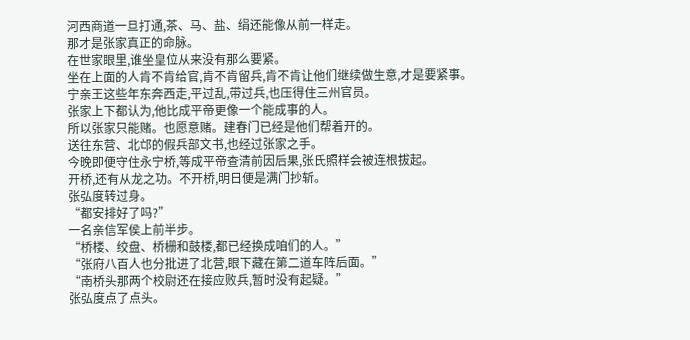河西商道一旦打通,茶、马、盐、绢还能像从前一样走。
那才是张家真正的命脉。
在世家眼里,谁坐皇位从来没有那么要紧。
坐在上面的人肯不肯给官,肯不肯留兵,肯不肯让他们继续做生意,才是要紧事。
宁亲王这些年东奔西走,平过乱,带过兵,也压得住三州官员。
张家上下都认为,他比成平帝更像一个能成事的人。
所以张家只能赌。也愿意赌。建春门已经是他们帮着开的。
送往东营、北邙的假兵部文书,也经过张家之手。
今晚即便守住永宁桥,等成平帝查清前因后果,张氏照样会被连根拔起。
开桥,还有从龙之功。不开桥,明日便是满门抄斩。
张弘度转过身。
“都安排好了吗?”
一名亲信军侯上前半步。
“桥楼、绞盘、桥栅和鼓楼,都已经换成咱们的人。”
“张府八百人也分批进了北营,眼下藏在第二道车阵后面。”
“南桥头那两个校尉还在接应败兵,暂时没有起疑。”
张弘度点了点头。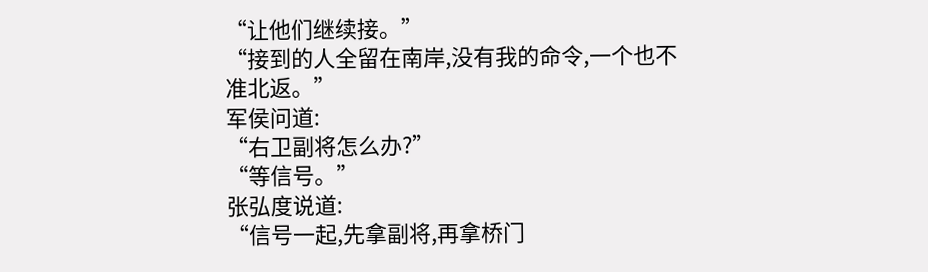“让他们继续接。”
“接到的人全留在南岸,没有我的命令,一个也不准北返。”
军侯问道:
“右卫副将怎么办?”
“等信号。”
张弘度说道:
“信号一起,先拿副将,再拿桥门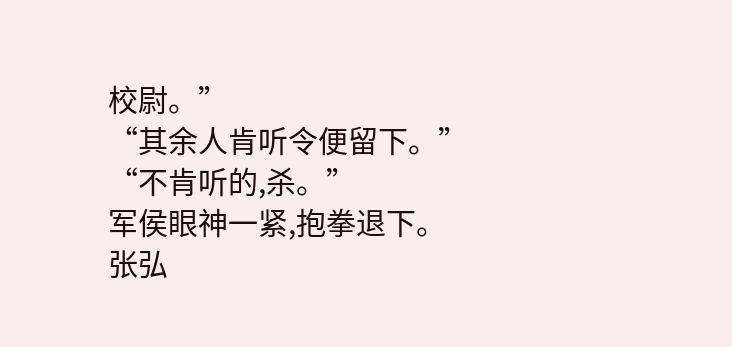校尉。”
“其余人肯听令便留下。”
“不肯听的,杀。”
军侯眼神一紧,抱拳退下。
张弘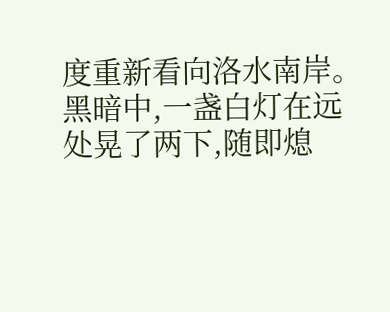度重新看向洛水南岸。
黑暗中,一盏白灯在远处晃了两下,随即熄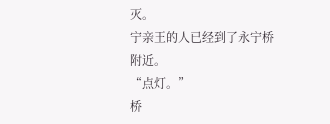灭。
宁亲王的人已经到了永宁桥附近。
“点灯。”
桥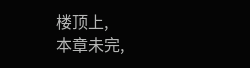楼顶上,
本章未完,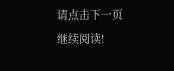请点击下一页继续阅读!